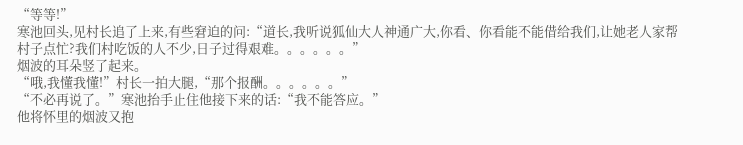“等等!”
寒池回头,见村长追了上来,有些窘迫的问:“道长,我听说狐仙大人神通广大,你看、你看能不能借给我们,让她老人家帮村子点忙?我们村吃饭的人不少,日子过得艰难。。。。。。”
烟波的耳朵竖了起来。
“哦,我懂我懂!”村长一拍大腿,“那个报酬。。。。。。”
“不必再说了。”寒池抬手止住他接下来的话:“我不能答应。”
他将怀里的烟波又抱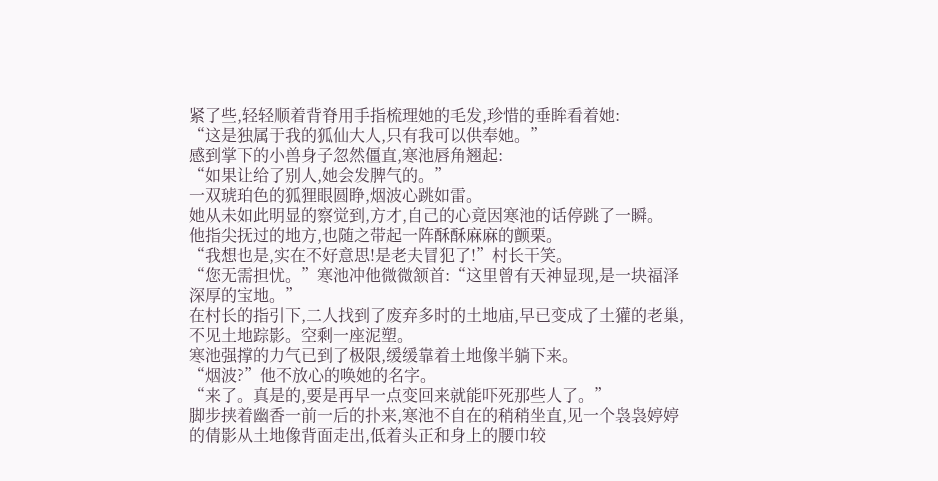紧了些,轻轻顺着背脊用手指梳理她的毛发,珍惜的垂眸看着她:
“这是独属于我的狐仙大人,只有我可以供奉她。”
感到掌下的小兽身子忽然僵直,寒池唇角翘起:
“如果让给了别人,她会发脾气的。”
一双琥珀色的狐狸眼圆睁,烟波心跳如雷。
她从未如此明显的察觉到,方才,自己的心竟因寒池的话停跳了一瞬。
他指尖抚过的地方,也随之带起一阵酥酥麻麻的颤栗。
“我想也是,实在不好意思!是老夫冒犯了!”村长干笑。
“您无需担忧。”寒池冲他微微颔首:“这里曾有天神显现,是一块福泽深厚的宝地。”
在村长的指引下,二人找到了废弃多时的土地庙,早已变成了土獾的老巢,不见土地踪影。空剩一座泥塑。
寒池强撑的力气已到了极限,缓缓靠着土地像半躺下来。
“烟波?”他不放心的唤她的名字。
“来了。真是的,要是再早一点变回来就能吓死那些人了。”
脚步挟着幽香一前一后的扑来,寒池不自在的稍稍坐直,见一个袅袅婷婷的倩影从土地像背面走出,低着头正和身上的腰巾较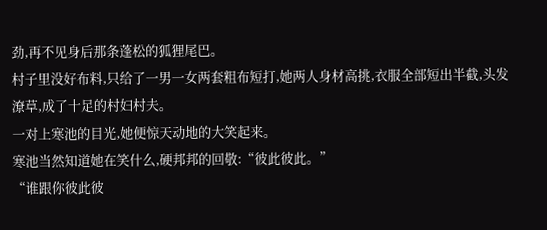劲,再不见身后那条蓬松的狐狸尾巴。
村子里没好布料,只给了一男一女两套粗布短打,她两人身材高挑,衣服全部短出半截,头发潦草,成了十足的村妇村夫。
一对上寒池的目光,她便惊天动地的大笑起来。
寒池当然知道她在笑什么,硬邦邦的回敬:“彼此彼此。”
“谁跟你彼此彼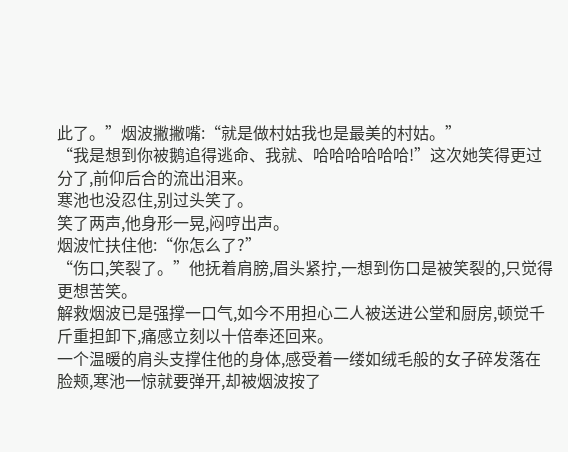此了。”烟波撇撇嘴:“就是做村姑我也是最美的村姑。”
“我是想到你被鹅追得逃命、我就、哈哈哈哈哈哈!”这次她笑得更过分了,前仰后合的流出泪来。
寒池也没忍住,别过头笑了。
笑了两声,他身形一晃,闷哼出声。
烟波忙扶住他:“你怎么了?”
“伤口,笑裂了。”他抚着肩膀,眉头紧拧,一想到伤口是被笑裂的,只觉得更想苦笑。
解救烟波已是强撑一口气,如今不用担心二人被送进公堂和厨房,顿觉千斤重担卸下,痛感立刻以十倍奉还回来。
一个温暖的肩头支撑住他的身体,感受着一缕如绒毛般的女子碎发落在脸颊,寒池一惊就要弹开,却被烟波按了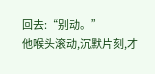回去:“别动。”
他喉头滚动,沉默片刻,才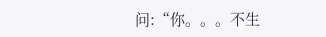问:“你。。。不生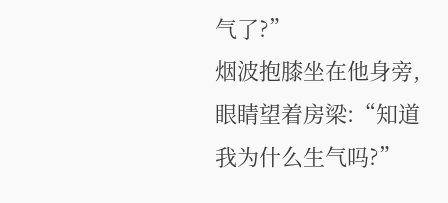气了?”
烟波抱膝坐在他身旁,眼睛望着房梁:“知道我为什么生气吗?”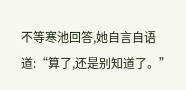不等寒池回答,她自言自语道:“算了,还是别知道了。”